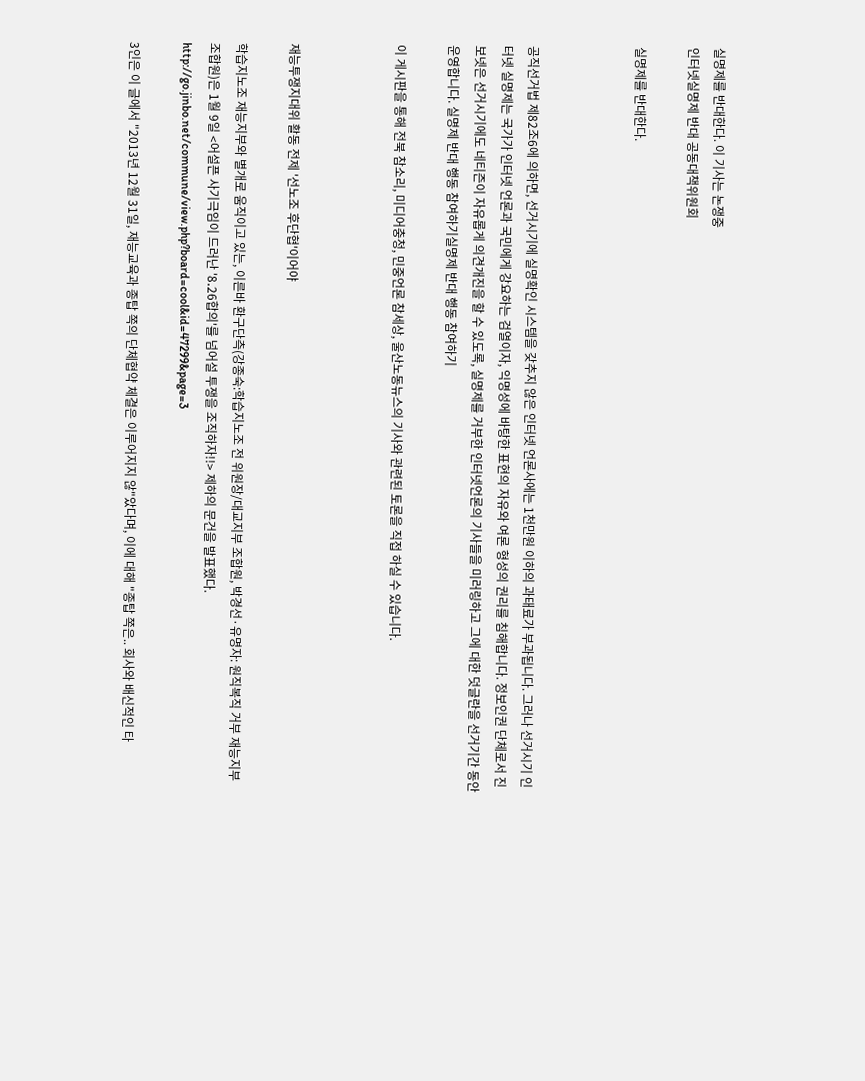실명제를 반대한다. 이 기사는 논쟁중
인터넷실명제 반대 공동대책위원회

실명제를 반대한다.



공직선거법 제82조6에 의하면, 선거시기에 실명확인 시스템을 갖추지 않은 인터넷 언론사에는 1천만원 이하의 과태료가 부과됩니다. 그러나 선거시기 인터넷 실명제는 국가가 인터넷 언론과 국민에게 강요하는 검열이자, 익명성에 바탕한 표현의 자유와 여론 형성의 권리를 침해합니다. 정보인권 단체로서 진보넷은 선거시기에도 네티즌이 자유롭게 의견개진을 할 수 있도록, 실명제를 거부한 인터넷언론의 기사들을 미러링하고 그에 대한 덧글란을 선거기간 동안 운영합니다. 실명제 반대 행동 참여하기실명제 반대 행동 참여하기

이 게시판을 통해 전북 참소리, 미디어충청, 민중언론 참세상, 울산노동뉴스의 기사와 관련된 토론을 직접 하실 수 있습니다.



재능투쟁지대위 활동 전제 '선노조 후단협'이어야

학습지노조 재능지부와 별개로 움직이고 있는, 이른바 환구단측(강종숙:학습지노조 전 위원장/대교지부 조합원, 박경선·유명자: 원직복직 거부 재능지부 조합원)은 1월 9일 <어설픈 사기극임이 드러난 '8․26합의'를 넘어설 투쟁을 조직하자!!> 제하의 문건을 발표했다.
http://go.jinbo.net/commune/view.php?board=cool&id=47299&page=3

3인은 이 글에서 "2013년 12월 31일, 재능교육과 종탑 쪽의 단체협약 체결은 이루어지지 않"았다며, 이에 대해 "종탑 쪽은.. 회사와 배신적인 타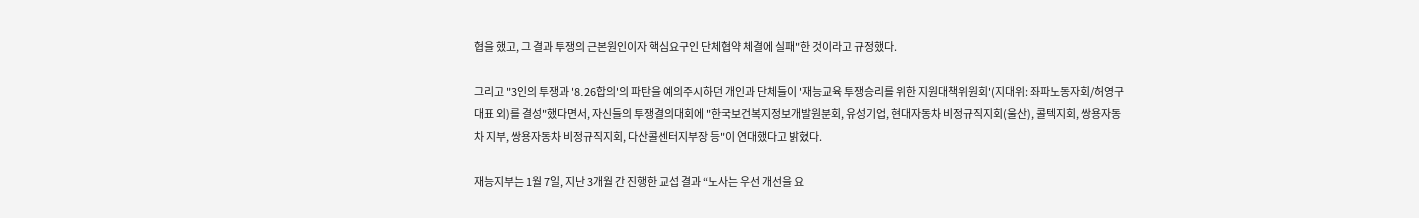협을 했고, 그 결과 투쟁의 근본원인이자 핵심요구인 단체협약 체결에 실패"한 것이라고 규정했다.

그리고 "3인의 투쟁과 '8․26합의'의 파탄을 예의주시하던 개인과 단체들이 '재능교육 투쟁승리를 위한 지원대책위원회'(지대위: 좌파노동자회/허영구 대표 외)를 결성"했다면서, 자신들의 투쟁결의대회에 "한국보건복지정보개발원분회, 유성기업, 현대자동차 비정규직지회(울산), 콜텍지회, 쌍용자동차 지부, 쌍용자동차 비정규직지회, 다산콜센터지부장 등"이 연대했다고 밝혔다.

재능지부는 1월 7일, 지난 3개월 간 진행한 교섭 결과 “노사는 우선 개선을 요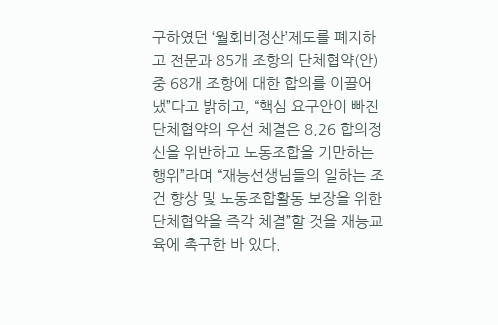구하였던 ‘월회비정산’제도를 폐지하고 전문과 85개 조항의 단체협약(안) 중 68개 조항에 대한 합의를 이끌어 냈”다고 밝히고, “핵심 요구안이 빠진 단체협약의 우선 체결은 8.26 합의정신을 위반하고 노동조합을 기만하는 행위”라며 “재능선생님들의 일하는 조건 향상 및 노동조합활동 보장을 위한 단체협약을 즉각 체결”할 것을 재능교육에 촉구한 바 있다.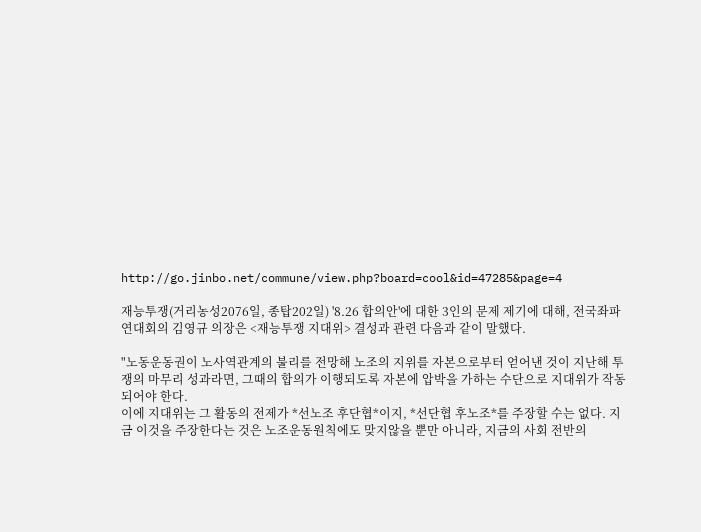http://go.jinbo.net/commune/view.php?board=cool&id=47285&page=4

재능투쟁(거리농성2076일, 종탑202일) '8.26 합의안'에 대한 3인의 문제 제기에 대해, 전국좌파연대회의 김영규 의장은 <재능투쟁 지대위> 결성과 관련 다음과 같이 말했다.

"노동운동권이 노사역관계의 불리를 전망해 노조의 지위를 자본으로부터 얻어낸 것이 지난해 투쟁의 마무리 성과라면, 그때의 합의가 이행되도록 자본에 압박을 가하는 수단으로 지대위가 작동되어야 한다.
이에 지대위는 그 활동의 전제가 *선노조 후단협*이지, *선단협 후노조*를 주장할 수는 없다. 지금 이것을 주장한다는 것은 노조운동원칙에도 맞지않을 뿐만 아니라, 지금의 사회 전반의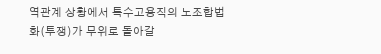역관계 상황에서 특수고용직의 노조합법화(투쟁)가 무위로 돌아갈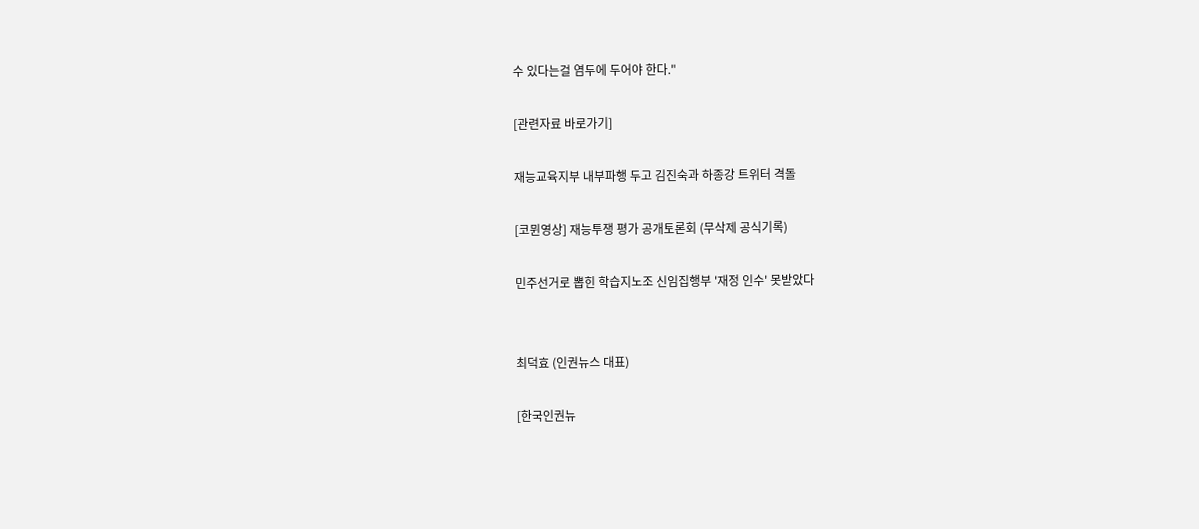수 있다는걸 염두에 두어야 한다."

[관련자료 바로가기]

재능교육지부 내부파행 두고 김진숙과 하종강 트위터 격돌

[코뮌영상] 재능투쟁 평가 공개토론회 (무삭제 공식기록)

민주선거로 뽑힌 학습지노조 신임집행부 '재정 인수' 못받았다


최덕효 (인권뉴스 대표)

[한국인권뉴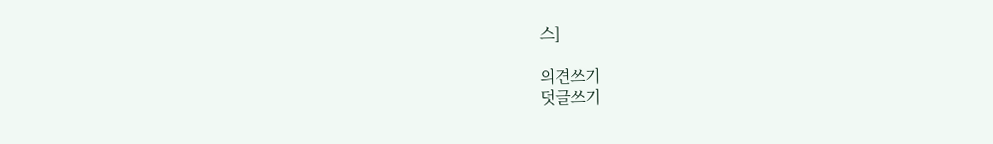스]

의견쓰기
덧글쓰기